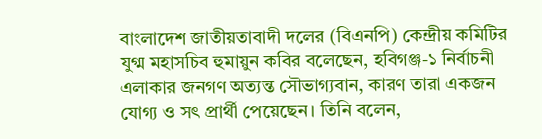বাংলাদেশ জাতীয়তাবাদী দলের (বিএনপি) কেন্দ্রীয় কমিটির যুগ্ম মহাসচিব হুমায়ুন কবির বলেছেন, হবিগঞ্জ-১ নির্বাচনী এলাকার জনগণ অত্যন্ত সৌভাগ্যবান, কারণ তারা একজন যোগ্য ও সৎ প্রার্থী পেয়েছেন। তিনি বলেন,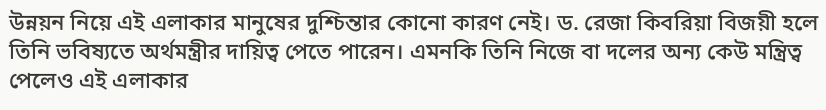উন্নয়ন নিয়ে এই এলাকার মানুষের দুশ্চিন্তার কোনো কারণ নেই। ড. রেজা কিবরিয়া বিজয়ী হলে তিনি ভবিষ্যতে অর্থমন্ত্রীর দায়িত্ব পেতে পারেন। এমনকি তিনি নিজে বা দলের অন্য কেউ মন্ত্রিত্ব পেলেও এই এলাকার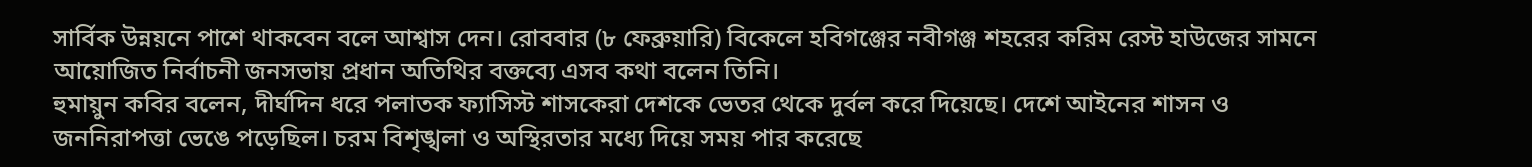সার্বিক উন্নয়নে পাশে থাকবেন বলে আশ্বাস দেন। রোববার (৮ ফেব্রুয়ারি) বিকেলে হবিগঞ্জের নবীগঞ্জ শহরের করিম রেস্ট হাউজের সামনে আয়োজিত নির্বাচনী জনসভায় প্রধান অতিথির বক্তব্যে এসব কথা বলেন তিনি।
হুমায়ুন কবির বলেন, দীর্ঘদিন ধরে পলাতক ফ্যাসিস্ট শাসকেরা দেশকে ভেতর থেকে দুর্বল করে দিয়েছে। দেশে আইনের শাসন ও জননিরাপত্তা ভেঙে পড়েছিল। চরম বিশৃঙ্খলা ও অস্থিরতার মধ্যে দিয়ে সময় পার করেছে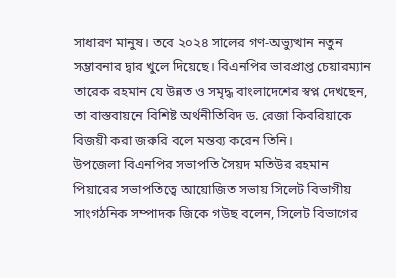সাধারণ মানুষ। তবে ২০২৪ সালের গণ-অভ্যুত্থান নতুন সম্ভাবনার দ্বার খুলে দিয়েছে। বিএনপির ভারপ্রাপ্ত চেয়ারম্যান তারেক রহমান যে উন্নত ও সমৃদ্ধ বাংলাদেশের স্বপ্ন দেখছেন, তা বাস্তবায়নে বিশিষ্ট অর্থনীতিবিদ ড. রেজা কিবরিয়াকে বিজয়ী করা জরুরি বলে মন্তব্য করেন তিনি।
উপজেলা বিএনপির সভাপতি সৈয়দ মতিউর রহমান পিয়ারের সভাপতিত্বে আয়োজিত সভায় সিলেট বিভাগীয় সাংগঠনিক সম্পাদক জিকে গউছ বলেন, সিলেট বিভাগের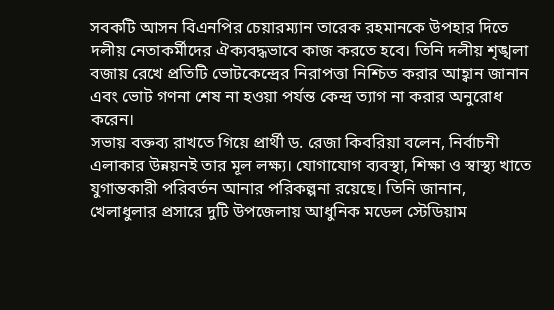সবকটি আসন বিএনপির চেয়ারম্যান তারেক রহমানকে উপহার দিতে দলীয় নেতাকর্মীদের ঐক্যবদ্ধভাবে কাজ করতে হবে। তিনি দলীয় শৃঙ্খলা বজায় রেখে প্রতিটি ভোটকেন্দ্রের নিরাপত্তা নিশ্চিত করার আহ্বান জানান এবং ভোট গণনা শেষ না হওয়া পর্যন্ত কেন্দ্র ত্যাগ না করার অনুরোধ করেন।
সভায় বক্তব্য রাখতে গিয়ে প্রার্থী ড. রেজা কিবরিয়া বলেন, নির্বাচনী এলাকার উন্নয়নই তার মূল লক্ষ্য। যোগাযোগ ব্যবস্থা, শিক্ষা ও স্বাস্থ্য খাতে যুগান্তকারী পরিবর্তন আনার পরিকল্পনা রয়েছে। তিনি জানান, খেলাধুলার প্রসারে দুটি উপজেলায় আধুনিক মডেল স্টেডিয়াম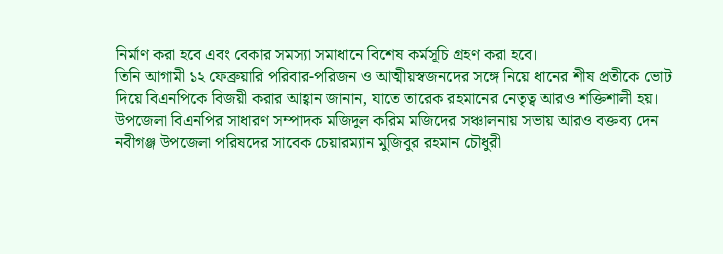নির্মাণ করা হবে এবং বেকার সমস্যা সমাধানে বিশেষ কর্মসূচি গ্রহণ করা হবে।
তিনি আগামী ১২ ফেব্রুয়ারি পরিবার-পরিজন ও আত্মীয়স্বজনদের সঙ্গে নিয়ে ধানের শীষ প্রতীকে ভোট দিয়ে বিএনপিকে বিজয়ী করার আহ্বান জানান, যাতে তারেক রহমানের নেতৃত্ব আরও শক্তিশালী হয়।
উপজেলা বিএনপির সাধারণ সম্পাদক মজিদুল করিম মজিদের সঞ্চালনায় সভায় আরও বক্তব্য দেন নবীগঞ্জ উপজেলা পরিষদের সাবেক চেয়ারম্যান মুজিবুর রহমান চৌধুরী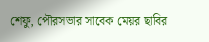শেফু, পৌরসভার সাবেক মেয়র ছাবির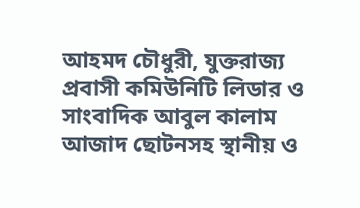আহমদ চৌধুরী, যুক্তরাজ্য প্রবাসী কমিউনিটি লিডার ও সাংবাদিক আবুল কালাম আজাদ ছোটনসহ স্থানীয় ও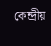কেন্দ্রীয়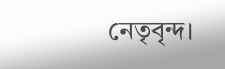নেতৃবৃন্দ।